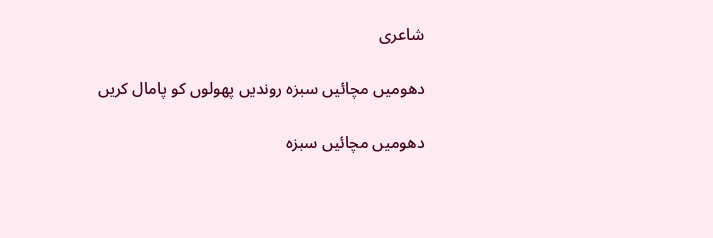شاعری

دھومیں مچائیں سبزہ روندیں پھولوں کو پامال کریں

دھومیں مچائیں سبزہ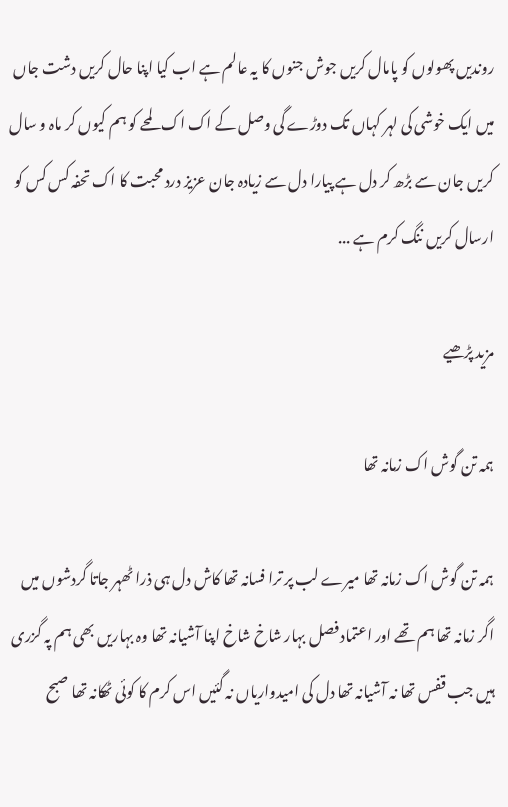روندیں پھولوں کو پامال کریں جوش جنوں کا یہ عالم ہے اب کیا اپنا حال کریں دشت جاں میں ایک خوشی کی لہر کہاں تک دوڑے گی وصل کے اک اک لمحے کو ہم کیوں کر ماہ و سال کریں جان سے بڑھ کر دل ہے پیارا دل سے زیادہ جان عزیز درد محبت کا اک تحفہ کس کس کو ارسال کریں ننگ کرم ہے ...

مزید پڑھیے

ہمہ تن گوش اک زمانہ تھا

ہمہ تن گوش اک زمانہ تھا میرے لب پر ترا فسانہ تھا کاش دل ہی ذرا ٹھہر جاتا گردشوں میں اگر زمانہ تھا ہم تھے اور اعتماد فصل بہار شاخ شاخ اپنا آشیانہ تھا وہ بہاریں بھی ہم پہ گزری ہیں جب قفس تھا نہ آشیانہ تھا دل کی امیدواریاں نہ گئیں اس کرم کا کوئی ٹھکانہ تھا صبح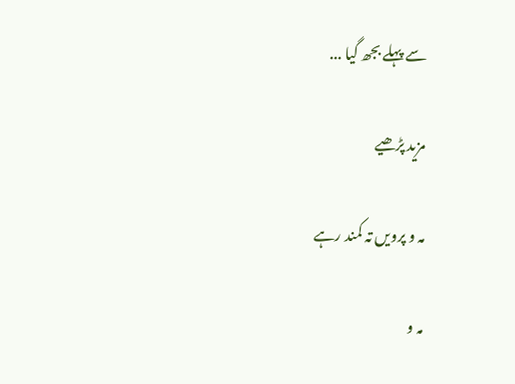سے پہلے بجھ گیا ...

مزید پڑھیے

مہ و پرویں تہ کمند رہے

مہ و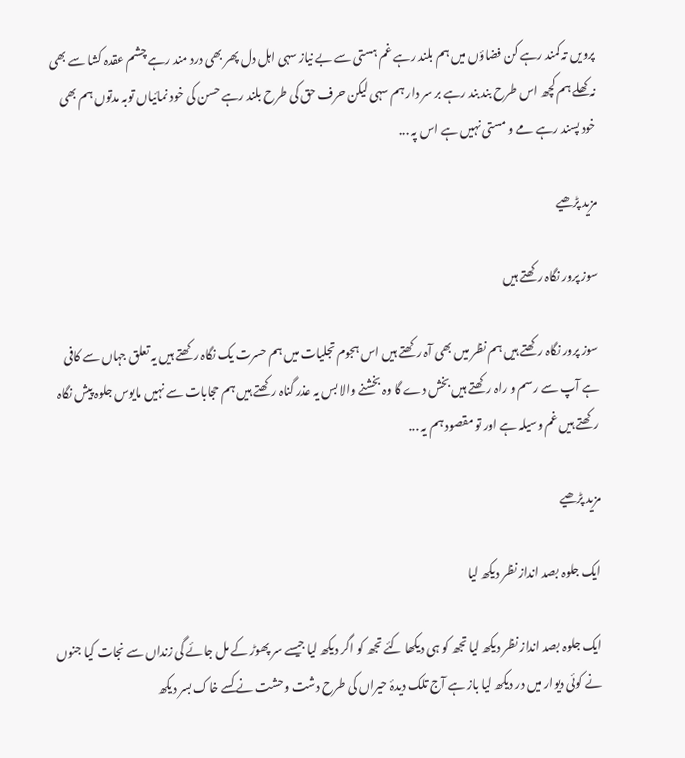پرویں تہ کمند رہے کن فضاؤں میں ہم بلند رہے غم ہستی سے بے نیاز سہی اہل دل پھر بھی درد مند رہے چشم عقدہ کشا سے بھی نہ کھلے ہم کچھ اس طرح بند بند رہے بر سر دار ہم سہی لیکن حرف حق کی طرح بلند رہے حسن کی خود نمائیاں توبہ مدتوں ہم بھی خود پسند رہے مے و مستی نہیں ہے اس پہ ...

مزید پڑھیے

سوز پرور نگاہ رکھتے ہیں

سوز پرور نگاہ رکھتے ہیں ہم نظر میں بھی آہ رکھتے ہیں اس ہجوم تجلیات میں ہم حسرت یک نگاہ رکھتے ہیں یہ تعلق جہاں سے کافی ہے آپ سے رسم و راہ رکھتے ہیں بخش دے گا وہ بخشنے والا بس یہ عذر گناہ رکھتے ہیں ہم حجابات سے نہیں مایوس جلوہ پیش نگاہ رکھتے ہیں غم وسیلہ ہے اور تو مقصود ہم یہ ...

مزید پڑھیے

ایک جلوہ بصد انداز نظر دیکھ لیا

ایک جلوہ بصد انداز نظر دیکھ لیا تجھ کو ہی دیکھا کئے تجھ کو اگر دیکھ لیا جیسے سر پھوڑ کے مل جائے گی زنداں سے نجات کیا جنوں نے کوئی دیوار میں در دیکھ لیا باز ہے آج تلک دیدۂ حیراں کی طرح دشت وحشت نے کسے خاک بسر دیکھ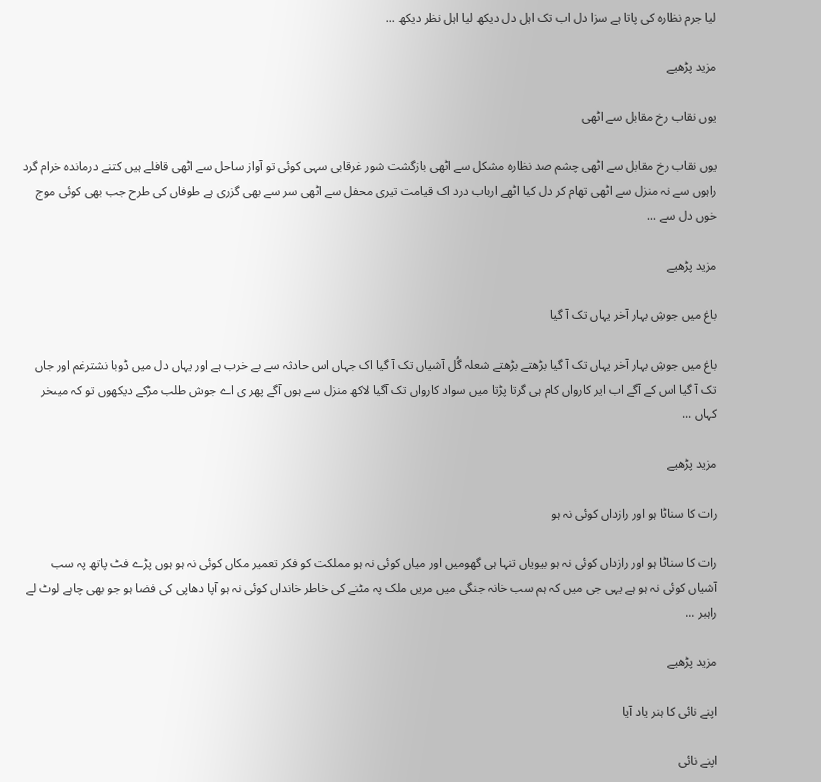لیا جرم نظارہ کی پاتا ہے سزا دل اب تک اہل دل دیکھ لیا اہل نظر دیکھ ...

مزید پڑھیے

یوں نقاب رخ مقابل سے اٹھی

یوں نقاب رخ مقابل سے اٹھی چشم صد نظارہ مشکل سے اٹھی بازگشت شور غرقابی سہی کوئی تو آواز ساحل سے اٹھی قافلے ہیں کتنے درماندہ خرام گرد راہوں سے نہ منزل سے اٹھی تھام کر دل کیا اٹھے ارباب درد اک قیامت تیری محفل سے اٹھی سر سے بھی گزری ہے طوفاں کی طرح جب بھی کوئی موج خوں دل سے ...

مزید پڑھیے

باغ میں جوشِ بہار آخر یہاں تک آ گیا

باغ میں جوشِ بہار آخر یہاں تک آ گیا بڑھتے بڑھتے شعلہ گُل آشیاں تک آ گیا اک جہاں اس حادثہ سے بے خرب ہے اور یہاں دل میں ڈوبا نشترغم اور جاں تک آ گیا اس کے آگے اب ایر کارواں کام ہی گرتا پڑتا میں سواد کارواں تک آگیا لاکھ منزل سے ہوں آگے پھر ی اے جوش طلب مڑکے دیکھوں تو کہ میںخر کہاں ...

مزید پڑھیے

رات کا سناٹا ہو اور رازداں کوئی نہ ہو

رات کا سناٹا ہو اور رازداں کوئی نہ ہو بیویاں تنہا ہی گھومیں اور میاں کوئی نہ ہو مملکت کو فکر تعمیر مکاں کوئی نہ ہو ہوں پڑے فٹ پاتھ پہ سب آشیاں کوئی نہ ہو ہے یہی جی میں کہ ہم سب خانہ جنگی میں مریں ملک پہ مٹنے کی خاطر خانداں کوئی نہ ہو آپا دھاپی کی فضا ہو جو بھی چاہے لوٹ لے راہبر ...

مزید پڑھیے

اپنے نائی کا ہنر یاد آیا

اپنے نائی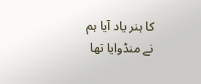کا ہنر یاد آیا ہم نے منڈوایا تھا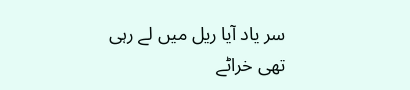سر یاد آیا ریل میں لے رہی تھی خراٹے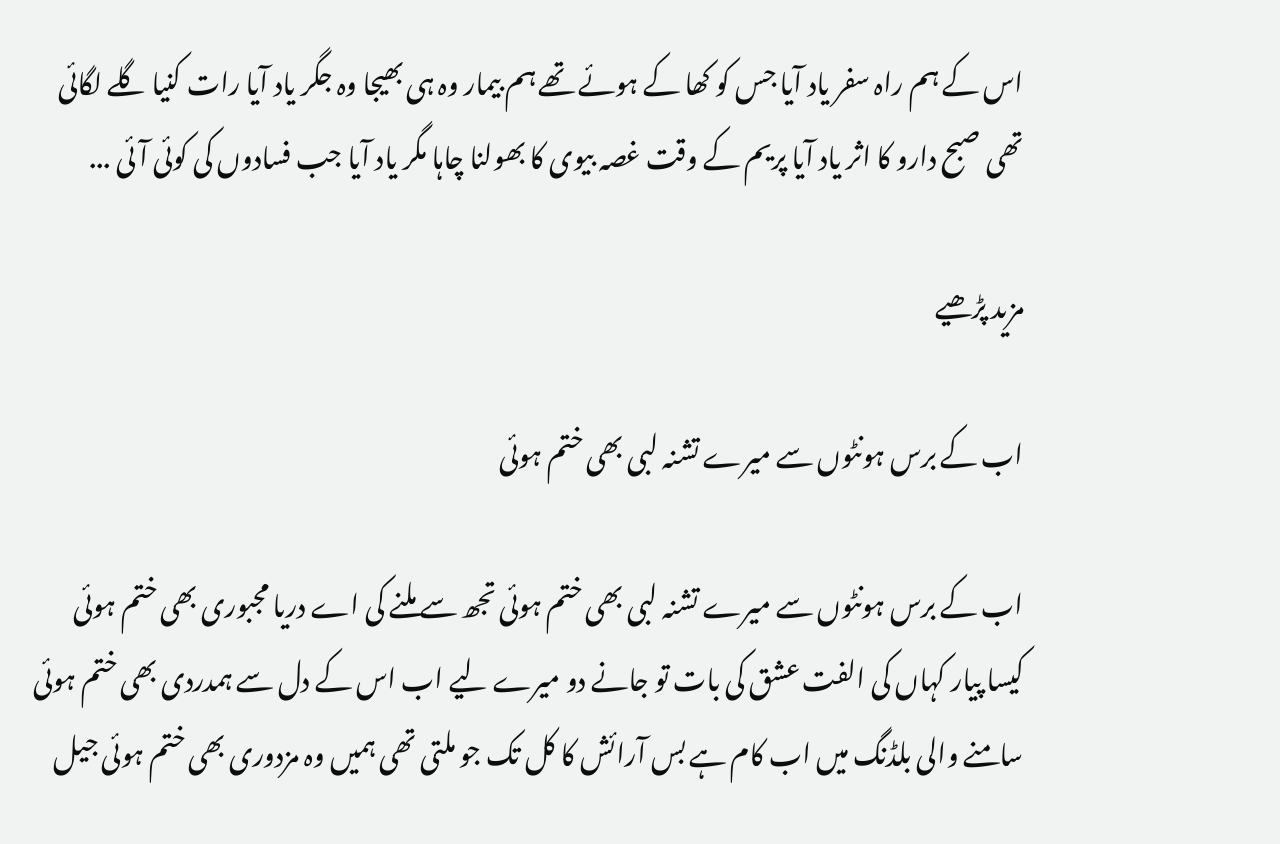اس کے ہم راہ سفر یاد آیا جس کو کھا کے ہوئے تھے ہم بیمار وہ ہی بھیجا وہ جگر یاد آیا رات کنیا گلے لگائی تھی صبح دارو کا اثر یاد آیا پریم کے وقت غصہ بیوی کا بھولنا چاہا مگر یاد آیا جب فسادوں کی کوئی آئی ...

مزید پڑھیے

اب کے برس ہونٹوں سے میرے تشنہ لبی بھی ختم ہوئی

اب کے برس ہونٹوں سے میرے تشنہ لبی بھی ختم ہوئی تجھ سے ملنے کی اے دریا مجبوری بھی ختم ہوئی کیسا پیار کہاں کی الفت عشق کی بات تو جانے دو میرے لیے اب اس کے دل سے ہمدردی بھی ختم ہوئی سامنے والی بلڈنگ میں اب کام ہے بس آرائش کا کل تک جو ملتی تھی ہمیں وہ مزدوری بھی ختم ہوئی جیل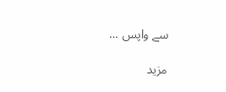سے واپس ...

مزید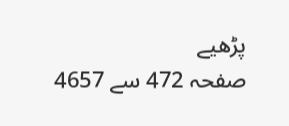پڑھیے
صفحہ 472 سے 4657